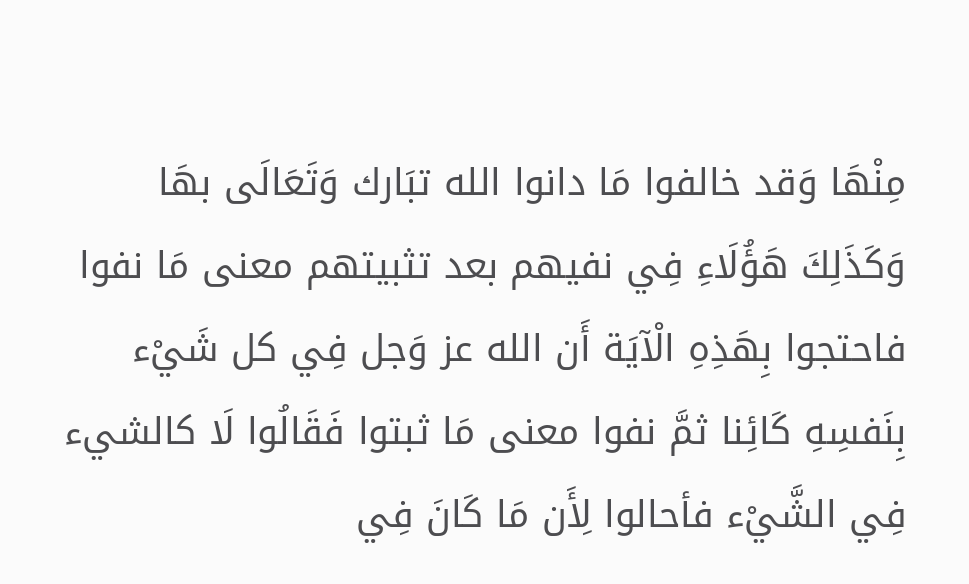مِنْهَا وَقد خالفوا مَا دانوا الله تبَارك وَتَعَالَى بهَا وَكَذَلِكَ هَؤُلَاءِ فِي نفيهم بعد تثبيتهم معنى مَا نفوا فاحتجوا بِهَذِهِ الْآيَة أَن الله عز وَجل فِي كل شَيْء بِنَفسِهِ كَائِنا ثمَّ نفوا معنى مَا ثبتوا فَقَالُوا لَا كالشيء فِي الشَّيْء فأحالوا لِأَن مَا كَانَ فِي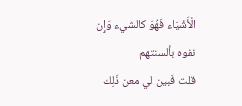الْأَشْيَاء فَهُوَ كالشيء وَإِن نفوه بألسنتهم
قلت فَبين لي معن ذَلِك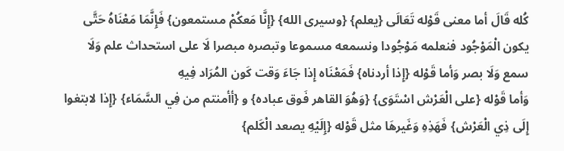كُله قَالَ أما معنى قَوْله تَعَالَى {يعلم} {وسيرى الله} {إِنَّا مَعكُمْ مستمعون} فَإِنَّمَا مَعْنَاهُ حَتَّى يكون الْمَوْجُود فنعلمه مَوْجُودا ونسمعه مسموعا وتبصره مبصرا لَا على استحداث علم وَلَا سمع وَلَا بصر وَأما قَوْله {إِذا أردناه} فَمَعْنَاه إِذا جَاءَ وَقت كَون المُرَاد فِيهِ
وَأما قَوْله {على الْعَرْش اسْتَوَى} {وَهُوَ القاهر فَوق عباده} و {أأمنتم من فِي السَّمَاء} {إِذا لابتغوا إِلَى ذِي الْعَرْش} فَهَذِهِ وَغَيرهَا مثل قَوْله {إِلَيْهِ يصعد الْكَلم}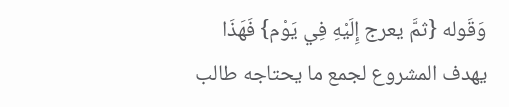وَقَوله {ثمَّ يعرج إِلَيْهِ فِي يَوْم} فَهَذَا
يهدف المشروع لجمع ما يحتاجه طالب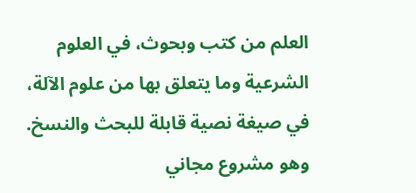العلم من كتب وبحوث، في العلوم الشرعية وما يتعلق بها من علوم الآلة، في صيغة نصية قابلة للبحث والنسخ.
وهو مشروع مجاني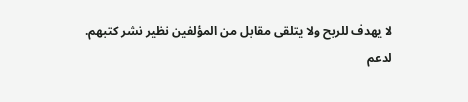لا يهدف للربح ولا يتلقى مقابل من المؤلفين نظير نشر كتبهم.
لدعم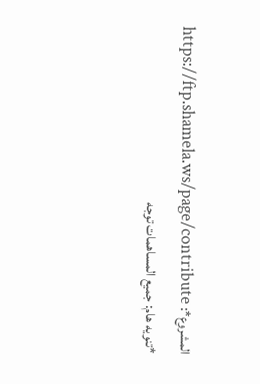المشروع*: https://ftp.shamela.ws/page/contribute
*تنويه هام: جميع المساهمات توجه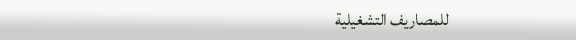للمصاريف التشغيلية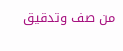من صف وتدقيق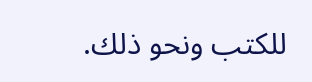للكتب ونحو ذلك.